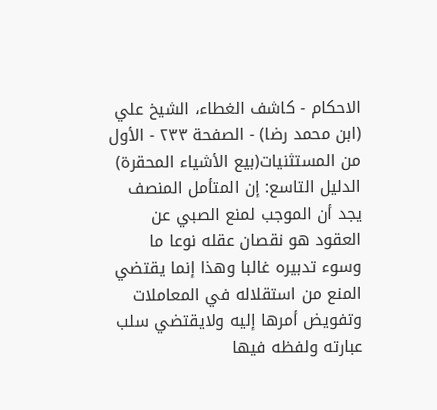الاحكام - كاشف الغطاء، الشيخ علي (ابن محمد رضا) - الصفحة ٢٣٣ - الأول من المستثنيات(بيع الأشياء المحقرة)
الدليل التاسع: إن المتأمل المنصف يجد أن الموجب لمنع الصبي عن العقود هو نقصان عقله نوعا ما وسوء تدبيره غالبا وهذا إنما يقتضي المنع من استقلاله في المعاملات وتفويض أمرها إليه ولايقتضي سلب عبارته ولفظه فيها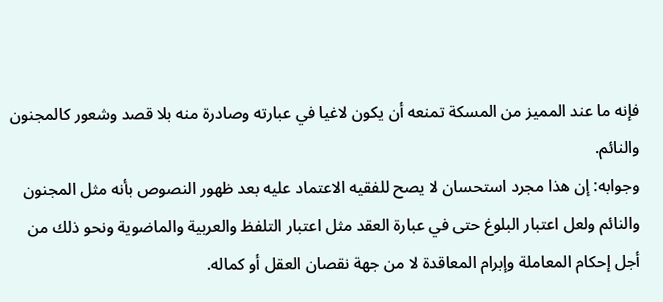فإنه ما عند المميز من المسكة تمنعه أن يكون لاغيا في عبارته وصادرة منه بلا قصد وشعور كالمجنون والنائم.
وجوابه: إن هذا مجرد استحسان لا يصح للفقيه الاعتماد عليه بعد ظهور النصوص بأنه مثل المجنون والنائم ولعل اعتبار البلوغ حتى في عبارة العقد مثل اعتبار التلفظ والعربية والماضوية ونحو ذلك من أجل إحكام المعاملة وإبرام المعاقدة لا من جهة نقصان العقل أو كماله.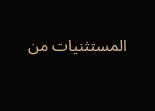المستثنيات من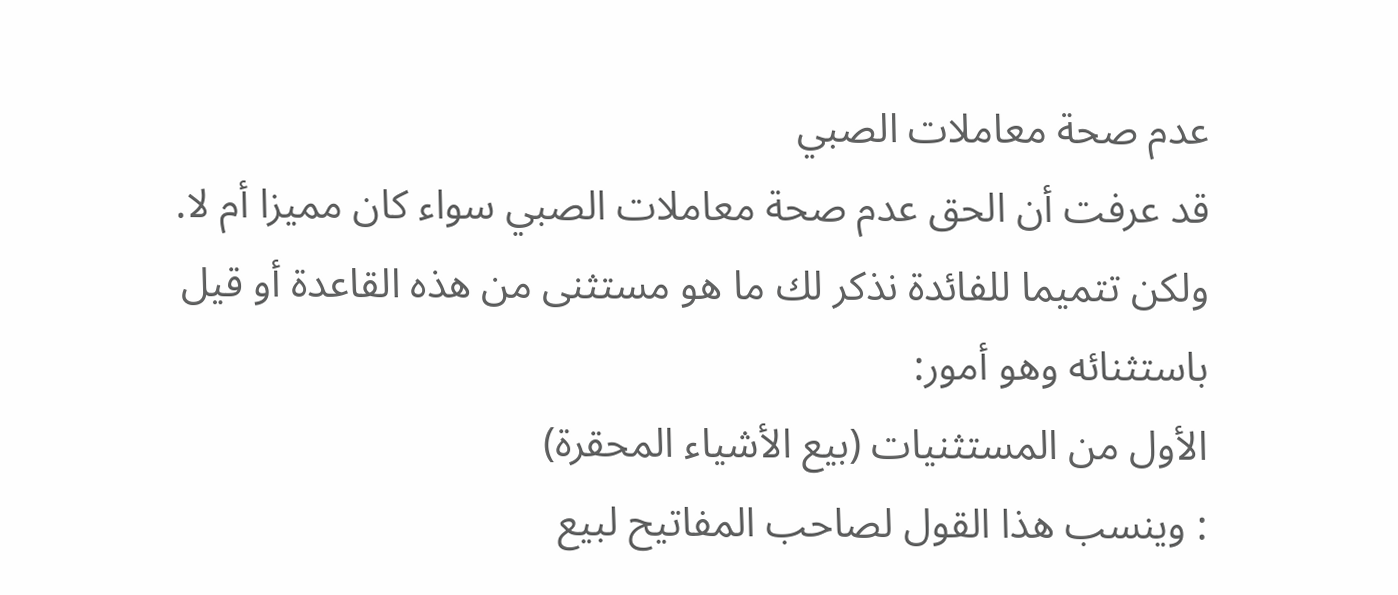عدم صحة معاملات الصبي
قد عرفت أن الحق عدم صحة معاملات الصبي سواء كان مميزا أم لا. ولكن تتميما للفائدة نذكر لك ما هو مستثنى من هذه القاعدة أو قيل باستثنائه وهو أمور:
الأول من المستثنيات (بيع الأشياء المحقرة)
: وينسب هذا القول لصاحب المفاتيح لبيع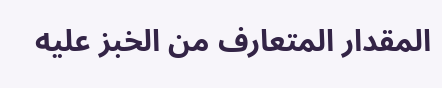المقدار المتعارف من الخبز عليه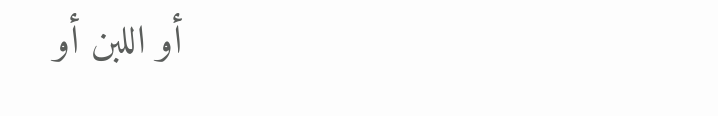أو اللبن أو